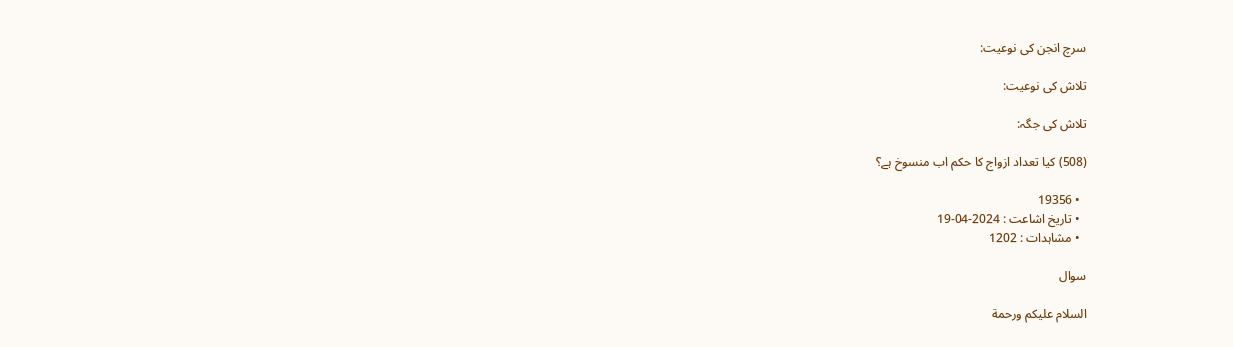سرچ انجن کی نوعیت:

تلاش کی نوعیت:

تلاش کی جگہ:

(508) کیا تعداد ازواج کا حکم اب منسوخ ہے؟

  • 19356
  • تاریخ اشاعت : 2024-04-19
  • مشاہدات : 1202

سوال

السلام عليكم ورحمة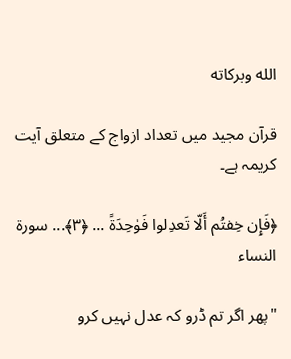الله وبركاته

قرآن مجید میں تعداد ازواج کے متعلق آیت کریمہ ہے۔

﴿فَإِن خِفتُم أَلّا تَعدِلوا فَو‌ٰحِدَةً ... ﴿٣﴾... سورة النساء

"پھر اگر تم ڈرو کہ عدل نہیں کرو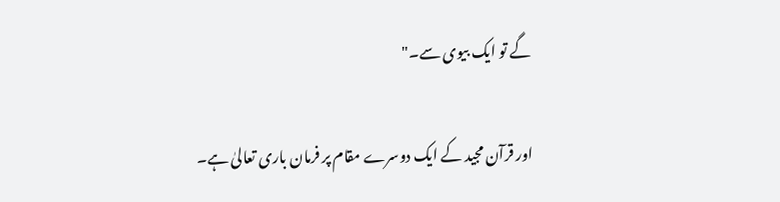گے تو ایک بیوی سے۔"

اور قرآن مجید کے ایک دوسرے مقام پر فرمان باری تعالیٰ ہے۔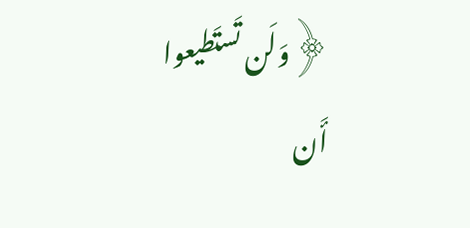﴿وَلَن تَستَطيعوا أَن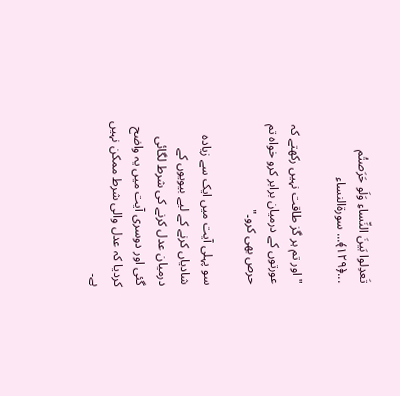تَعدِلوا بَينَ النِّساءِ وَلَو حَرَصتُم ...﴿١٢٩﴾... سورةالنساء

"اور تم ہر گز طاقت نہیں رکھتے کہ عورتوں کے درمیان برابر کرو خواہ تم حرص بھی کرو۔"

سو پہلی آیت میں ایک سے زیادہ شادیاں کرنے کے لیے بیویوں کے درمیان عدل کرنے کی شرط لگائی گئی اور دوسری آیت میں یہ واضح کردیا کہ عدل والی شرط ممکن نہیں ہے۔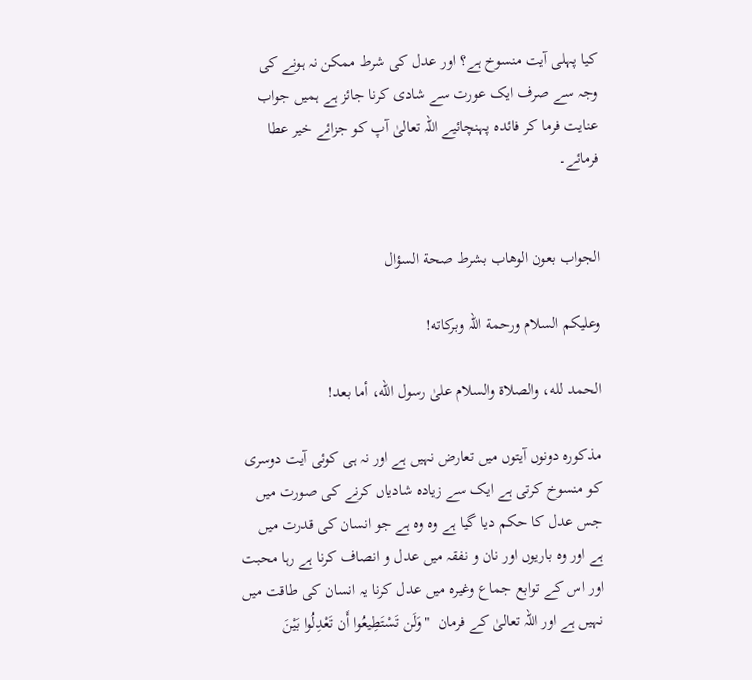کیا پہلی آیت منسوخ ہے؟ اور عدل کی شرط ممکن نہ ہونے کی وجہ سے صرف ایک عورت سے شادی کرنا جائز ہے ہمیں جواب عنایت فرما کر فائدہ پہنچائیے اللہ تعالیٰ آپ کو جزائے خیر عطا فرمائے۔


الجواب بعون الوهاب بشرط صحة السؤال

وعلیکم السلام ورحمة اللہ وبرکاته!

الحمد لله، والصلاة والسلام علىٰ رسول الله، أما بعد!

مذکورہ دونوں آیتوں میں تعارض نہیں ہے اور نہ ہی کوئی آیت دوسری کو منسوخ کرتی ہے ایک سے زیادہ شادیاں کرنے کی صورت میں جس عدل کا حکم دیا گیا ہے وہ وہ ہے جو انسان کی قدرت میں ہے اور وہ باریوں اور نان و نفقہ میں عدل و انصاف کرنا ہے رہا محبت اور اس کے توابع جماع وغیرہ میں عدل کرنا یہ انسان کی طاقت میں نہیں ہے اور اللہ تعالیٰ کے فرمان  "وَلَن تَسْتَطِيعُوا أَن تَعْدِلُوا بَيْنَ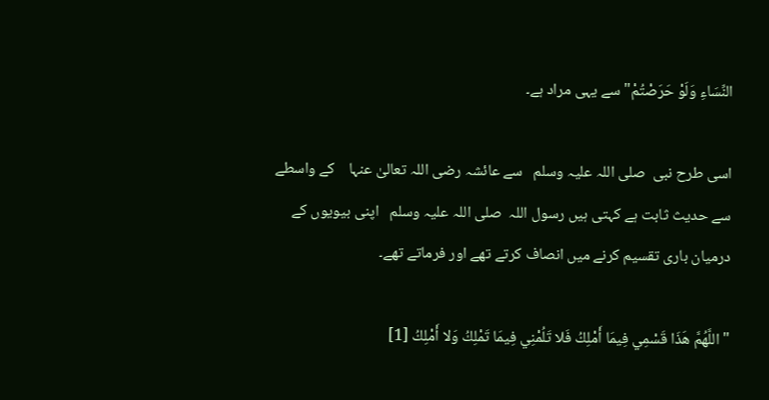النِّسَاءِ وَلَوْ حَرَصْتُمْ" سے یہی مراد ہے۔

اسی طرح نبی  صلی اللہ علیہ وسلم   سے عائشہ رضی اللہ تعالیٰ عنہا    کے واسطے سے حدیث ثابت ہے کہتی ہیں رسول اللہ  صلی اللہ علیہ وسلم   اپنی بیویوں کے درمیان باری تقسیم کرنے میں انصاف کرتے تھے اور فرماتے تھے۔

"اللَّهُمَّ هَذَا قَسْمِي فِيمَا أَمْلِكُ فَلا تَلُمْنِي فِيمَا تَمْلِكُ وَلا أَمْلِكُ [1]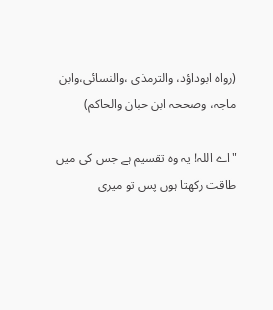(رواہ ابوداؤد، والترمذی ،والنسائی،وابن ماجہ، وصححہ ابن حبان والحاکم)

"اے اللہ! یہ وہ تقسیم ہے جس کی میں طاقت رکھتا ہوں پس تو میری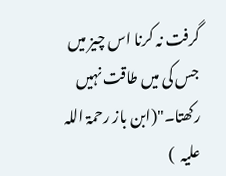گرفت نہ کرنا اس چیز میں جس کی میں طاقت نہیں رکھتا۔"(ابن باز رحمۃ اللہ علیہ  )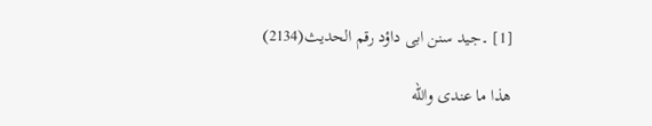[1] ۔جید سنن ابی داؤد رقم الحدیث(2134)

ھذا ما عندی والله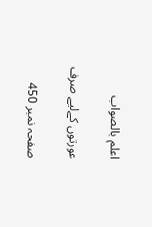اعلم بالصواب

عورتوں کےلیے صرف

صفحہ نمبر 450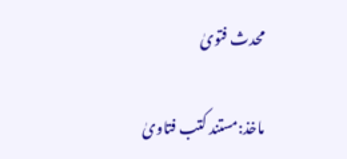محدث فتویٰ

ماخذ:مستند کتب فتاویٰ